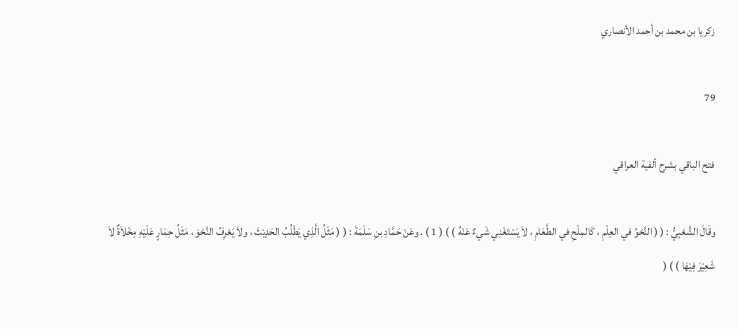زكريا بن محمد بن أحمد الأنصاري

79

فتح الباقي بشرح ألفية العراقي

وقَالَ الشَّعْبِيُّ : ( ( النَّحْوُ في العِلْمِ ، كَالمِلْحِ في الطَّعَامِ ، لاَ يَسْتَغْنِي شَيءٌ عَنْهُ ) ) ( 1 ) . وعَنْ حَمَّادِ بنِ سَلَمَةَ : ( ( مَثَلُ الَّذِي يَطْلُبُ الحَدِيْثَ ، ولاَ يَعْرِفُ النَّحْوَ ، مَثَلُ حِمَارٍ عَلَيْهِ مِخْلاَةٌ لاَ شَعِيْرَ فِيْهَا ) ) (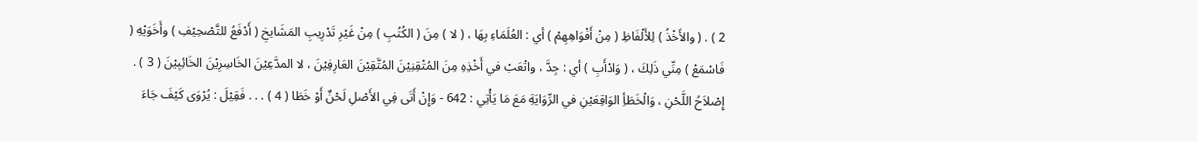2 ) . ( والأَخْذُ ) لِلأَلْفَاظِ ( مِنْ أَفْوَاهِهِمْ ) أي : العُلَمَاءِ بِهَا ، ( لا ) مِنَ ( الكُتُبِ ) مِنْ غَيْرِ تَدْرِيبِ المَشَايخِ ( أَدْفَعُ للتَّصْحِيْفِ ) وأَخَوَيْهِ ( فَاسْمَعْ ) مِنِّي ذَلِكَ ، ( وَادْأَبِ ) أي : جِدَّ ، واتْعَبْ في أَخْذِهِ مِنَ المُتْقِنِيْنَ المُتَّقِيْنَ العَارِفِيْنَ ، لا المدَّعِيْنَ الخَاسِرِيْنَ الخَائِبِيْنَ ( 3 ) . إِصْلاَحُ اللَّحْنِ ، وَالْخَطَأِ الوَاقِعَيْنِ في الرِّوَايَةِ مَعَ مَا يَأْتِي : 642 - وَإِنْ أَتَى فِي الأَصْلِ لَحْنٌ أَوْ خَطَا ( 4 ) . . . فَقِيْلَ : يُرْوَى كَيْفَ جَاءَ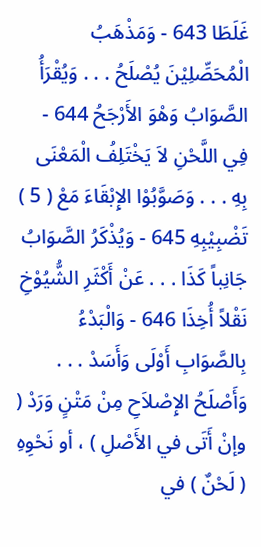غَلَطَا 643 - وَمَذْهَبُ الْمُحَصِّلِيْنَ يُصْلَحُ . . . وَيُقْرَأُ الصَّوَابُ وَهْوَ الأَرْجَحُ 644 - فِي اللَّحْنِ لاَ يَخْتَلِفُ الْمَعْنَى بِهِ . . . وَصَوَّبُوْا الإِبْقَاءَ مَعْ ( 5 ) تَضْبِيْبِهِ 645 - وَيُذْكَرُ الصَّوَابُ جَانِباً كَذَا . . . عَنْ أَكْثَرِ الشُّيُوْخِ نَقْلاً أُخِذَا 646 - وَالْبَدْءُ بِالصَّوَابِ أَوْلَى وَأَسَدْ . . . وَأَصْلَحُ الإِصْلاَحِ مِنْ مَتْنٍ وَرَدْ ( وإنْ أَتَى في الأَصْلِ ) ، أو نَحْوِهِ ( لَحْنٌ ) في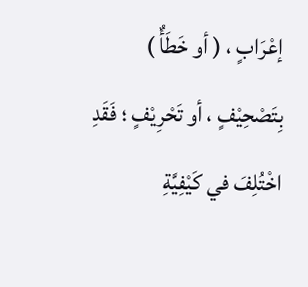إعْرَابٍ ، ( أو خَطَأٌ ) بِتَصْحِيْفٍ ، أو تَحْرِيْفٍ ؛ فَقَدِ اخْتُلِفَ في كَيْفِيَّةِ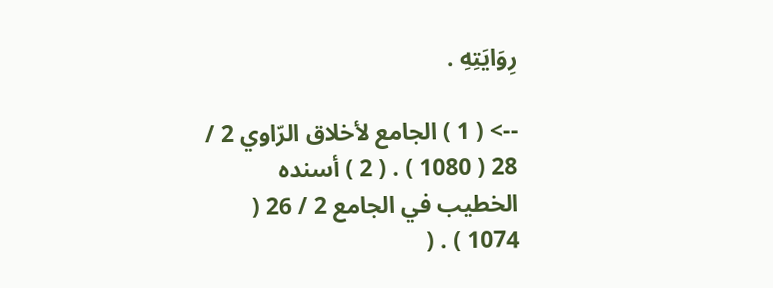رِوَايَتِهِ .

--> ( 1 ) الجامع لأخلاق الرّاوي 2 / 28 ( 1080 ) . ( 2 ) أسنده الخطيب في الجامع 2 / 26 ( 1074 ) . (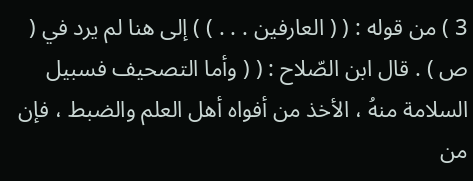3 ) من قوله : ( ( العارفين . . . ) ) إلى هنا لم يرد في ( ص ) . قال ابن الصّلاح : ( ( وأما التصحيف فسبيل السلامة منهُ ، الأخذ من أفواه أهل العلم والضبط ، فإن من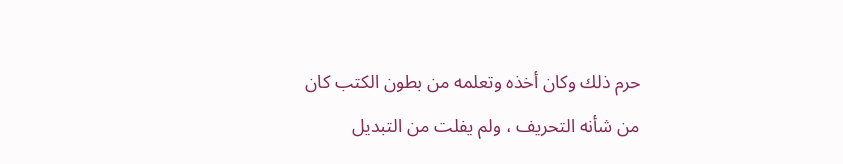حرم ذلك وكان أخذه وتعلمه من بطون الكتب كان من شأنه التحريف ، ولم يفلت من التبديل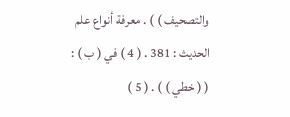والتصحيف ) ) . معرفة أنواع علم الحديث : 381 . ( 4 ) في ( ب ) : ( ( خطي ) ) . ( 5 )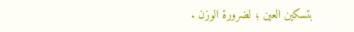بتسكين العين ؛ لضرورة الوزن .